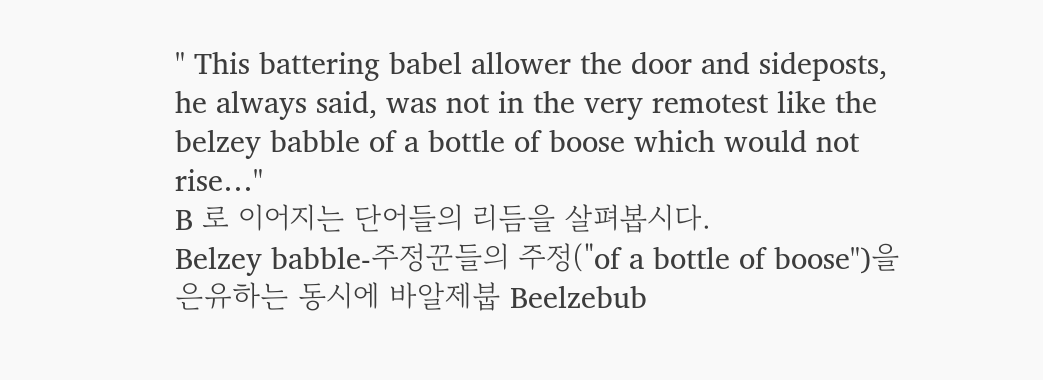" This battering babel allower the door and sideposts, he always said, was not in the very remotest like the belzey babble of a bottle of boose which would not rise…"
B 로 이어지는 단어들의 리듬을 살펴봅시다.
Belzey babble-주정꾼들의 주정("of a bottle of boose")을 은유하는 동시에 바알제붑 Beelzebub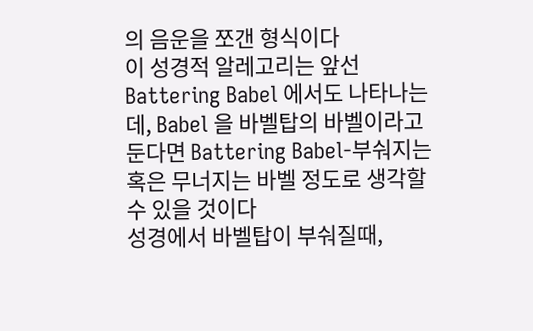의 음운을 쪼갠 형식이다
이 성경적 알레고리는 앞선 Battering Babel 에서도 나타나는데, Babel 을 바벨탑의 바벨이라고 둔다면 Battering Babel-부숴지는 혹은 무너지는 바벨 정도로 생각할 수 있을 것이다
성경에서 바벨탑이 부숴질때,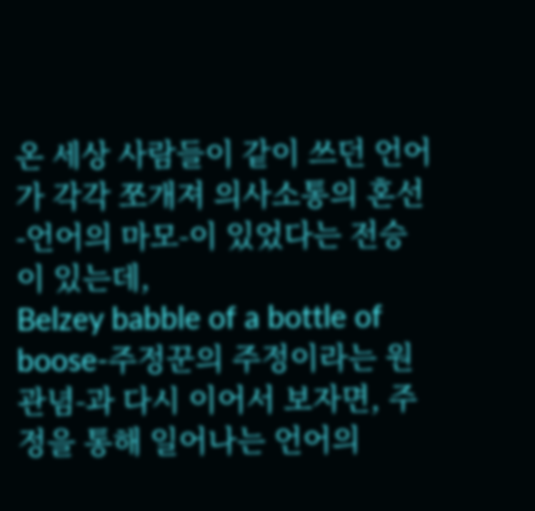온 세상 사람들이 같이 쓰던 언어가 각각 쪼개져 의사소통의 혼선-언어의 마모-이 있었다는 전승이 있는데,
Belzey babble of a bottle of boose-주정꾼의 주정이라는 원관념-과 다시 이어서 보자면, 주정을 통해 일어나는 언어의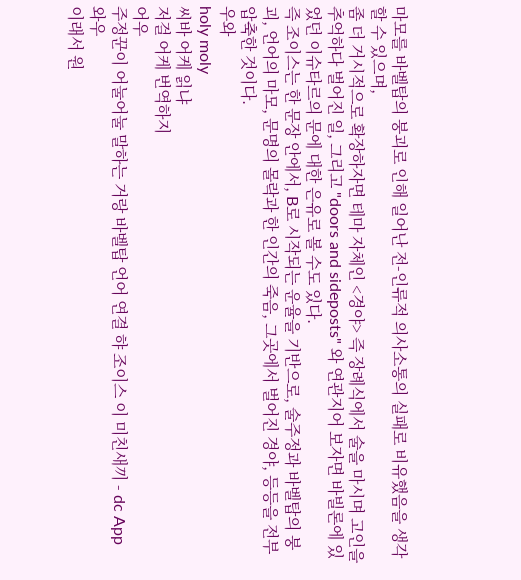마모를 바벨탑의 붕괴로 인해 일어난 전-인류적 의사소통의 실패로 비유했음을 생각할 수 있으며,
좀 더 거시적으로 확장하자면 테마 자체인 <경야> 즉 장례식에서 술을 마시며 고인을 추억하다 벌어진 일, 그리고 "doors and sideposts" 와 연관지어 보자면 바빌론에 있었던 이슈타르의 문에 대한 은유로 볼 수도 있다.
즉 조이스는 한 문장 안에서, B로 시작되는 운율을 기반으로, 술주정과 바벨탑의 붕괴, 언어의 마모, 문명의 몰락과 한 인간의 죽음, 그곳에서 벌어진 경야, 등등을 전부 압축한 것이다.
우와
holy moly
씨바 어케 읽냐
저걸 어케 번역하지
어우
주정꾼이 어눌어눌 말하는 거랑 바벨탑 언어 연결 햐 조이스 이 미친새끼 - dc App
와우
이래서 원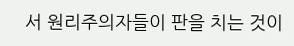서 원리주의자들이 판을 치는 것이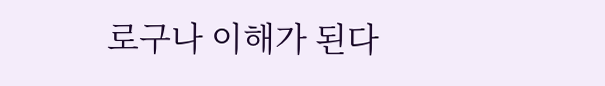로구나 이해가 된다